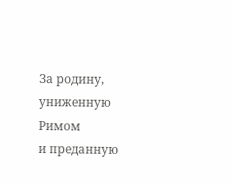За родину, униженную Римом
и преданную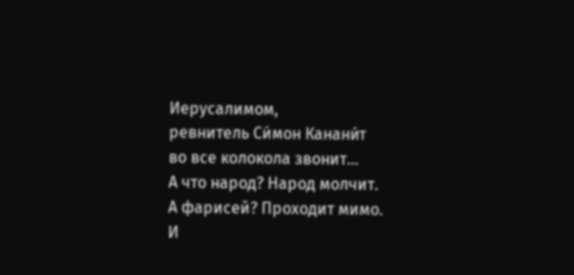Иерусалимом,
ревнитель Си́мон Канани́т
во все колокола звонит…
А что народ? Народ молчит.
А фарисей? Проходит мимо.
И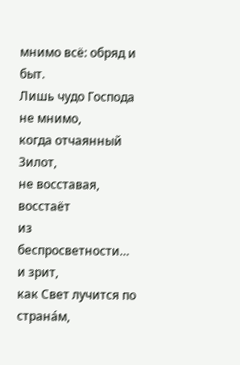мнимо всё: обряд и быт.
Лишь чудо Господа не мнимо,
когда отчаянный Зилот,
не восставая, восстаёт
из беспросветности… и зрит,
как Свет лучится по страна́м,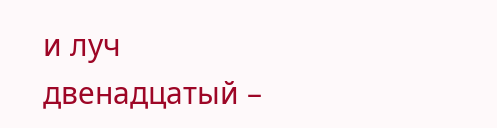и луч двенадцатый –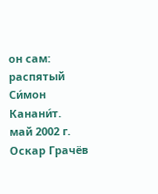он сам:
распятый Си́мон Канани́т.
май 2002 г.
Оскар Грачёв